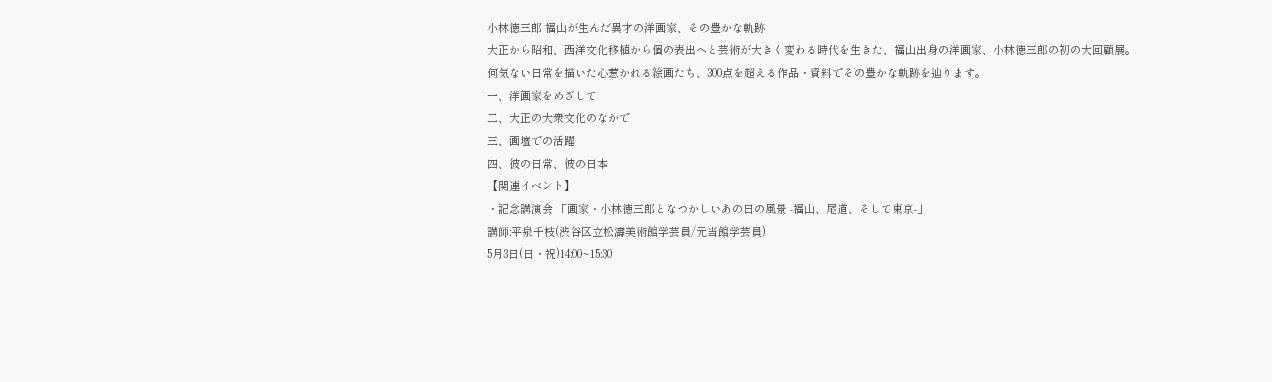小林徳三郎 福山が生んだ異才の洋画家、その豊かな軌跡
大正から昭和、西洋文化移植から個の表出へと芸術が大きく変わる時代を生きた、福山出身の洋画家、小林徳三郎の初の大回顧展。
何気ない日常を描いた心惹かれる絵画たち、300点を超える作品・資料でその豊かな軌跡を辿ります。
一、洋画家をめざして
二、大正の大衆文化のなかで
三、画壇での活躍
四、彼の日常、彼の日本
【関連イベント】
・記念講演会 「画家・小林徳三郎となつかしいあの日の風景 -福山、尾道、そして東京-」
講師:平泉千枝(渋谷区立松濤美術館学芸員/元当館学芸員)
5月3日(日・祝)14:00~15:30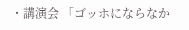・講演会 「ゴッホにならなか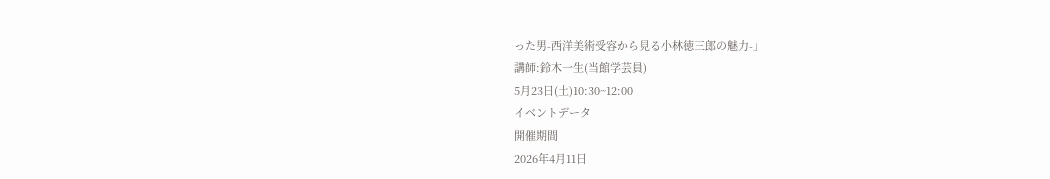った男-西洋美術受容から見る小林徳三郎の魅力-」
講師:鈴木一生(当館学芸員)
5月23日(土)10:30~12:00
イベントデータ
開催期間
2026年4月11日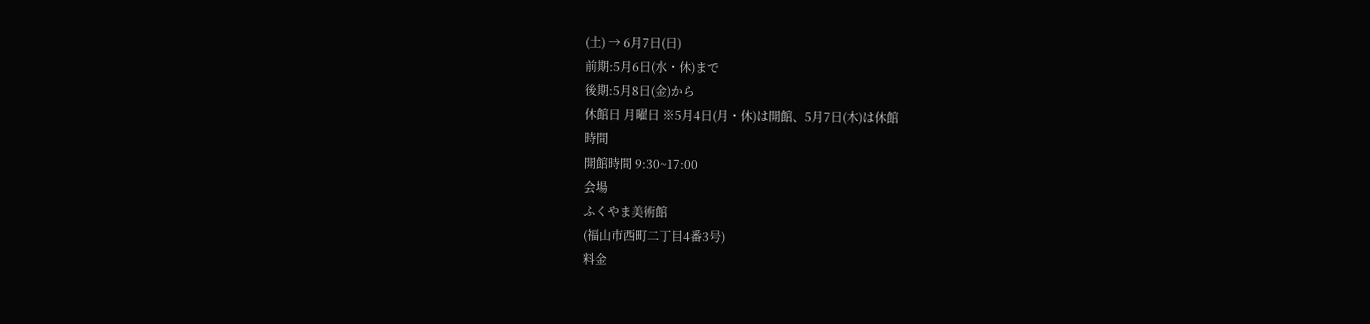(土) → 6月7日(日)
前期:5月6日(水・休)まで
後期:5月8日(金)から
休館日 月曜日 ※5月4日(月・休)は開館、5月7日(木)は休館
時間
開館時間 9:30~17:00
会場
ふくやま美術館
(福山市西町二丁目4番3号)
料金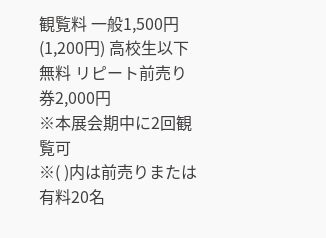観覧料 一般1,500円(1,200円) 高校生以下無料 リピート前売り券2,000円
※本展会期中に2回観覧可
※( )内は前売りまたは有料20名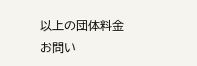以上の団体料金
お問い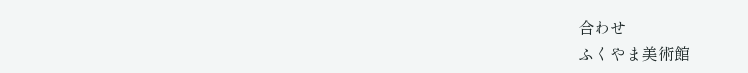合わせ
ふくやま美術館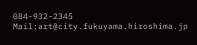084-932-2345
Mail:art@city.fukuyama.hiroshima.jp